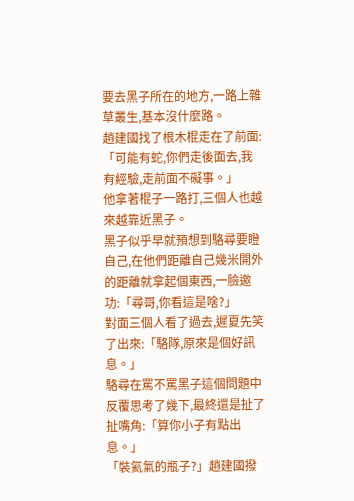要去黑子所在的地方,一路上雜草叢生,基本沒什麼路。
趙建國找了根木棍走在了前面:「可能有蛇,你們走後面去,我有經驗,走前面不礙事。」
他拿著棍子一路打,三個人也越來越靠近黑子。
黑子似乎早就預想到駱尋要瞪自己,在他們距離自己幾米開外的距離就拿起個東西,一臉邀功:「尋哥,你看這是啥?」
對面三個人看了過去,遲夏先笑了出來:「駱隊,原來是個好訊息。」
駱尋在罵不罵黑子這個問題中反覆思考了幾下,最終還是扯了扯嘴角:「算你小子有點出息。」
「裝氦氣的瓶子?」趙建國撥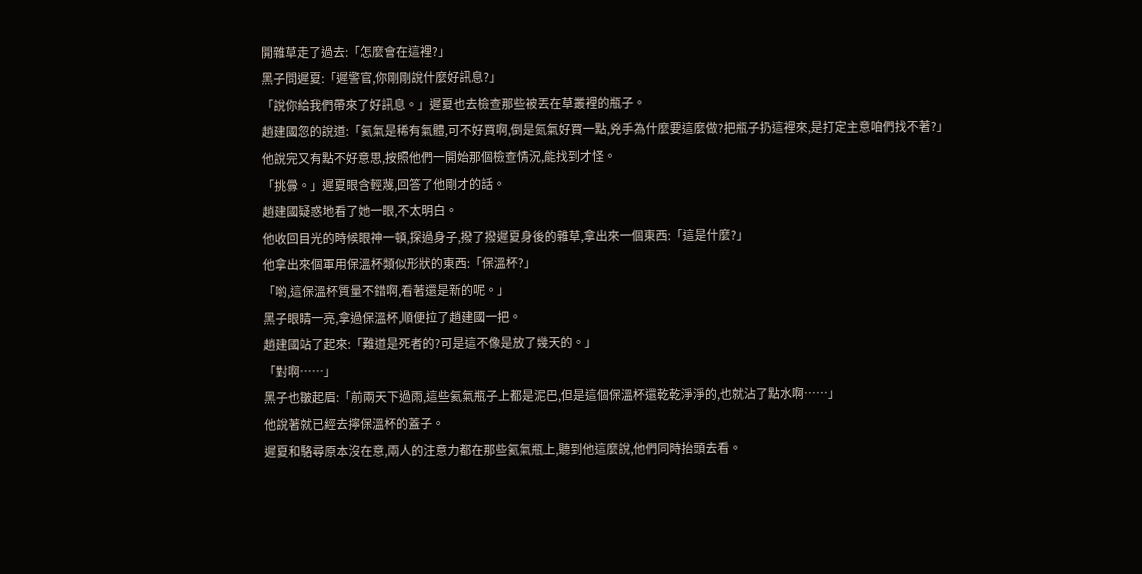開雜草走了過去:「怎麼會在這裡?」
黑子問遲夏:「遲警官,你剛剛說什麼好訊息?」
「說你給我們帶來了好訊息。」遲夏也去檢查那些被丟在草叢裡的瓶子。
趙建國忽的說道:「氦氣是稀有氣體,可不好買啊,倒是氮氣好買一點,兇手為什麼要這麼做?把瓶子扔這裡來,是打定主意咱們找不著?」
他說完又有點不好意思,按照他們一開始那個檢查情況,能找到才怪。
「挑釁。」遲夏眼含輕蔑,回答了他剛才的話。
趙建國疑惑地看了她一眼,不太明白。
他收回目光的時候眼神一頓,探過身子,撥了撥遲夏身後的雜草,拿出來一個東西:「這是什麼?」
他拿出來個軍用保溫杯類似形狀的東西:「保溫杯?」
「喲,這保溫杯質量不錯啊,看著還是新的呢。」
黑子眼睛一亮,拿過保溫杯,順便拉了趙建國一把。
趙建國站了起來:「難道是死者的?可是這不像是放了幾天的。」
「對啊……」
黑子也皺起眉:「前兩天下過雨,這些氦氣瓶子上都是泥巴,但是這個保溫杯還乾乾淨淨的,也就沾了點水啊……」
他說著就已經去擰保溫杯的蓋子。
遲夏和駱尋原本沒在意,兩人的注意力都在那些氦氣瓶上,聽到他這麼說,他們同時抬頭去看。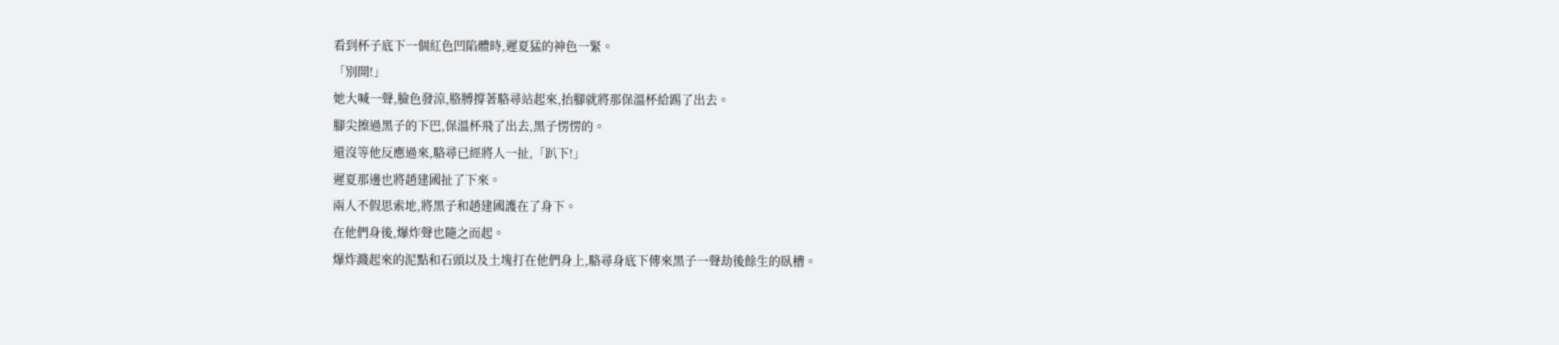看到杯子底下一個紅色凹陷體時,遲夏猛的神色一緊。
「別開!」
她大喊一聲,臉色發涼,胳膊撐著駱尋站起來,抬腳就將那保溫杯給踢了出去。
腳尖擦過黑子的下巴,保溫杯飛了出去,黑子愣愣的。
還沒等他反應過來,駱尋已經將人一扯,「趴下!」
遲夏那邊也將趙建國扯了下來。
兩人不假思索地,將黑子和趙建國護在了身下。
在他們身後,爆炸聲也隨之而起。
爆炸濺起來的泥點和石頭以及土塊打在他們身上,駱尋身底下傳來黑子一聲劫後餘生的臥槽。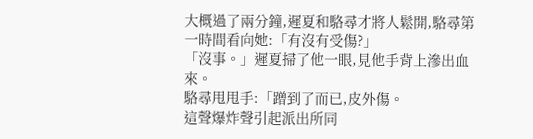大概過了兩分鐘,遲夏和駱尋才將人鬆開,駱尋第一時間看向她:「有沒有受傷?」
「沒事。」遲夏掃了他一眼,見他手背上滲出血來。
駱尋甩甩手:「蹭到了而已,皮外傷。
這聲爆炸聲引起派出所同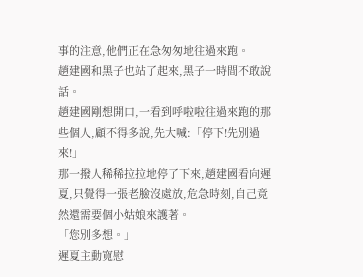事的注意,他們正在急匆匆地往過來跑。
趙建國和黑子也站了起來,黑子一時間不敢說話。
趙建國剛想開口,一看到呼啦啦往過來跑的那些個人,顧不得多說,先大喊:「停下!先別過來!」
那一撥人稀稀拉拉地停了下來,趙建國看向遲夏,只覺得一張老臉沒處放,危急時刻,自己竟然還需要個小姑娘來護著。
「您別多想。」
遲夏主動寬慰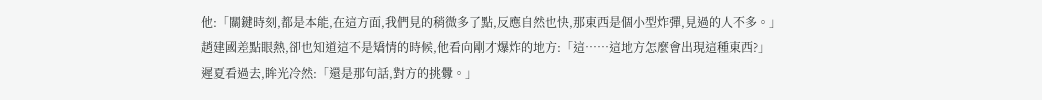他:「關鍵時刻,都是本能,在這方面,我們見的稍微多了點,反應自然也快,那東西是個小型炸彈,見過的人不多。」
趙建國差點眼熱,卻也知道這不是矯情的時候,他看向剛才爆炸的地方:「這……這地方怎麼會出現這種東西?」
遲夏看過去,眸光冷然:「還是那句話,對方的挑釁。」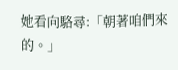她看向駱尋:「朝著咱們來的。」